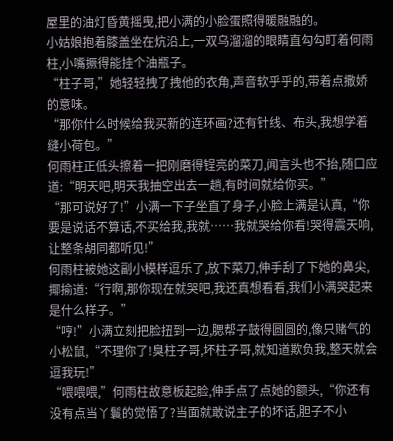屋里的油灯昏黄摇曳,把小满的小脸蛋照得暖融融的。
小姑娘抱着膝盖坐在炕沿上,一双乌溜溜的眼睛直勾勾盯着何雨柱,小嘴撅得能挂个油瓶子。
“柱子哥,”她轻轻拽了拽他的衣角,声音软乎乎的,带着点撒娇的意味。
“那你什么时候给我买新的连环画?还有针线、布头,我想学着缝小荷包。”
何雨柱正低头擦着一把刚磨得锃亮的菜刀,闻言头也不抬,随口应道:“明天吧,明天我抽空出去一趟,有时间就给你买。”
“那可说好了!”小满一下子坐直了身子,小脸上满是认真,“你要是说话不算话,不买给我,我就……我就哭给你看!哭得震天响,让整条胡同都听见!”
何雨柱被她这副小模样逗乐了,放下菜刀,伸手刮了下她的鼻尖,揶揄道:“行啊,那你现在就哭吧,我还真想看看,我们小满哭起来是什么样子。”
“哼!”小满立刻把脸扭到一边,腮帮子鼓得圆圆的,像只赌气的小松鼠,“不理你了!臭柱子哥,坏柱子哥,就知道欺负我,整天就会逗我玩!”
“喂喂喂,”何雨柱故意板起脸,伸手点了点她的额头,“你还有没有点当丫鬟的觉悟了?当面就敢说主子的坏话,胆子不小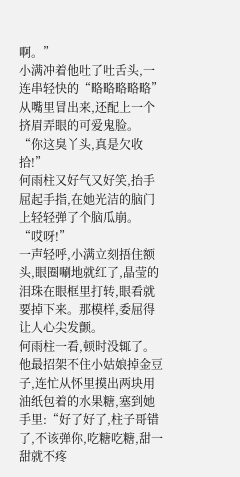啊。”
小满冲着他吐了吐舌头,一连串轻快的“略略略略略”从嘴里冒出来,还配上一个挤眉弄眼的可爱鬼脸。
“你这臭丫头,真是欠收拾!”
何雨柱又好气又好笑,抬手屈起手指,在她光洁的脑门上轻轻弹了个脑瓜崩。
“哎呀!”
一声轻呼,小满立刻捂住额头,眼圈唰地就红了,晶莹的泪珠在眼框里打转,眼看就要掉下来。那模样,委屈得让人心尖发颤。
何雨柱一看,顿时没辄了。
他最招架不住小姑娘掉金豆子,连忙从怀里摸出两块用油纸包着的水果糖,塞到她手里:“好了好了,柱子哥错了,不该弹你,吃糖吃糖,甜一甜就不疼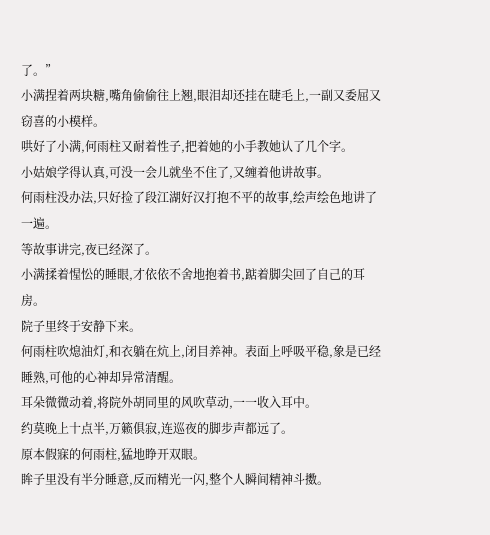了。”
小满捏着两块糖,嘴角偷偷往上翘,眼泪却还挂在睫毛上,一副又委屈又窃喜的小模样。
哄好了小满,何雨柱又耐着性子,把着她的小手教她认了几个字。
小姑娘学得认真,可没一会儿就坐不住了,又缠着他讲故事。
何雨柱没办法,只好捡了段江湖好汉打抱不平的故事,绘声绘色地讲了一遍。
等故事讲完,夜已经深了。
小满揉着惺忪的睡眼,才依依不舍地抱着书,踮着脚尖回了自己的耳房。
院子里终于安静下来。
何雨柱吹熄油灯,和衣躺在炕上,闭目养神。表面上呼吸平稳,象是已经睡熟,可他的心神却异常清醒。
耳朵微微动着,将院外胡同里的风吹草动,一一收入耳中。
约莫晚上十点半,万籁俱寂,连巡夜的脚步声都远了。
原本假寐的何雨柱,猛地睁开双眼。
眸子里没有半分睡意,反而精光一闪,整个人瞬间精神斗擞。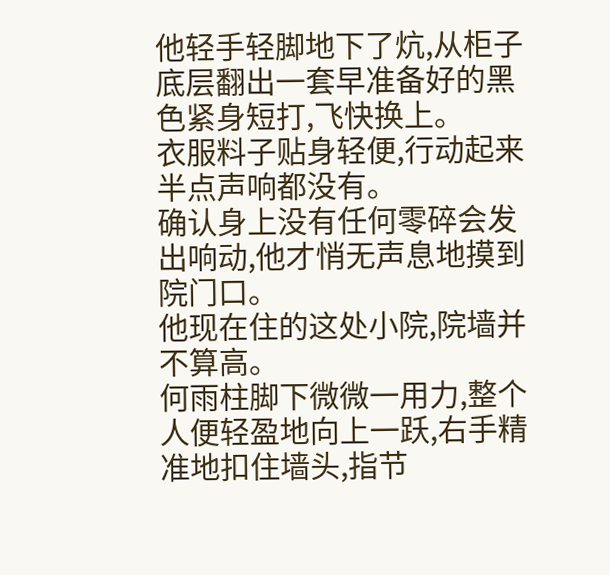他轻手轻脚地下了炕,从柜子底层翻出一套早准备好的黑色紧身短打,飞快换上。
衣服料子贴身轻便,行动起来半点声响都没有。
确认身上没有任何零碎会发出响动,他才悄无声息地摸到院门口。
他现在住的这处小院,院墙并不算高。
何雨柱脚下微微一用力,整个人便轻盈地向上一跃,右手精准地扣住墙头,指节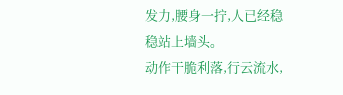发力,腰身一拧,人已经稳稳站上墙头。
动作干脆利落,行云流水,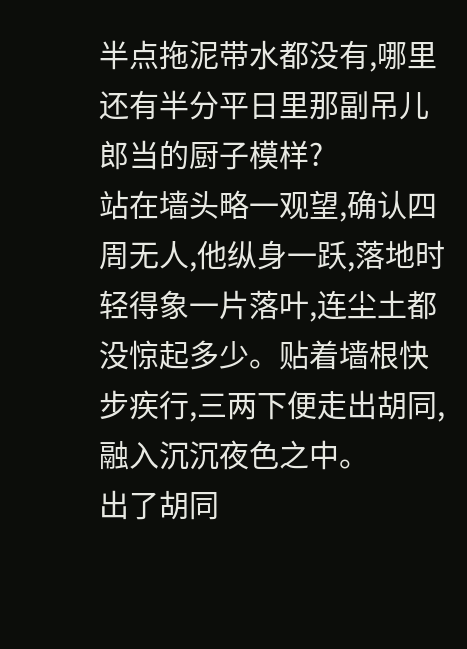半点拖泥带水都没有,哪里还有半分平日里那副吊儿郎当的厨子模样?
站在墙头略一观望,确认四周无人,他纵身一跃,落地时轻得象一片落叶,连尘土都没惊起多少。贴着墙根快步疾行,三两下便走出胡同,融入沉沉夜色之中。
出了胡同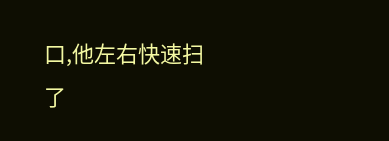口,他左右快速扫了